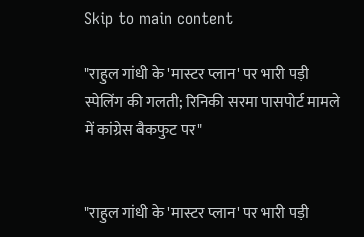Skip to main content

"राहुल गांधी के 'मास्टर प्लान' पर भारी पड़ी स्पेलिंग की गलती; रिनिकी सरमा पासपोर्ट मामले में कांग्रेस बैकफुट पर"


"राहुल गांधी के 'मास्टर प्लान' पर भारी पड़ी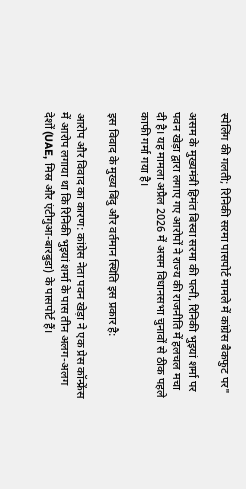स्पेलिंग की गलती; रिनिकी सरमा पासपोर्ट मामले में कांग्रेस बैकफुट पर"

असम के मुख्यमंत्री हिमंत बिस्वा सरमा की पत्नी, रिनिकी भुइयां शर्मा पर पवन खेड़ा द्वारा लगाए गए आरोपों ने राज्य की राजनीति में हलचल मचा दी है। यह मामला अप्रैल 2026 में असम विधानसभा चुनावों से ठीक पहले काफी गर्मा गया है।

इस विवाद के मुख्य बिंदु और वर्तमान स्थिति इस प्रकार है:

आरोप और विवाद का कारण: कांग्रेस नेता पवन खेड़ा ने एक प्रेस कॉन्फ्रेंस में आरोप लगाया था कि रिनिकी भुइयां शर्मा के पास तीन अलग-अलग देशों (UAE, मिस्र और एंटीगुआ-बारबुडा) के पासपोर्ट हैं।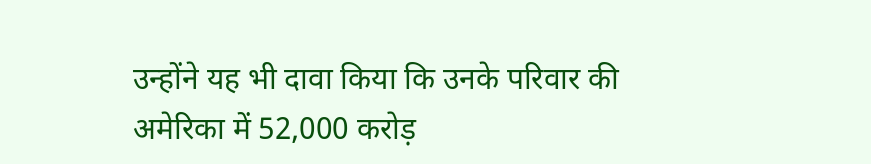उन्होंने यह भी दावा किया कि उनके परिवार की अमेरिका में 52,000 करोड़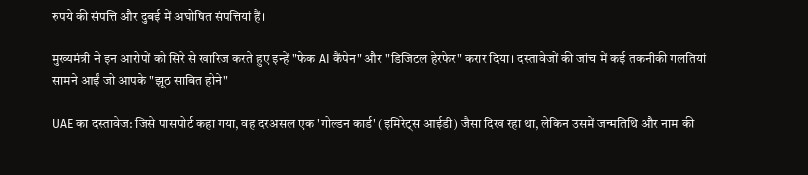रुपये की संपत्ति और दुबई में अघोषित संपत्तियां हैं।

मुख्यमंत्री ने इन आरोपों को सिरे से खारिज करते हुए इन्हें "फेक AI कैंपेन" और "डिजिटल हेरफेर" करार दिया। दस्तावेजों की जांच में कई तकनीकी गलतियां सामने आईं जो आपके "झूठ साबित होने"

UAE का दस्तावेज: जिसे पासपोर्ट कहा गया, वह दरअसल एक 'गोल्डन कार्ड' (इमिरेट्स आईडी) जैसा दिख रहा था, लेकिन उसमें जन्मतिथि और नाम की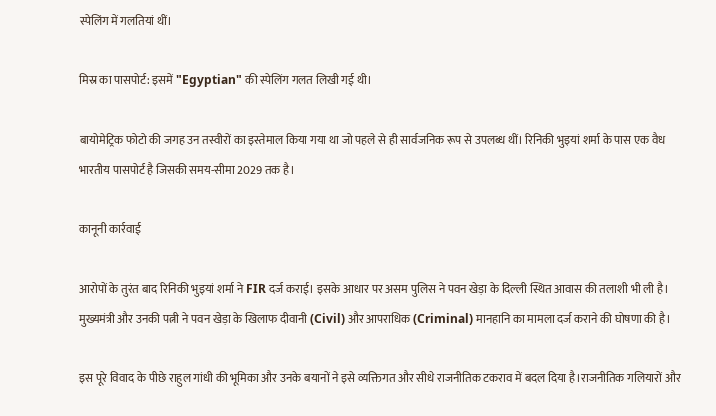स्पेलिंग में गलतियां थीं।

मिस्र का पासपोर्ट: इसमें "Egyptian" की स्पेलिंग गलत लिखी गई थी।

बायोमेट्रिक फोटो की जगह उन तस्वीरों का इस्तेमाल किया गया था जो पहले से ही सार्वजनिक रूप से उपलब्ध थीं। रिनिकी भुइयां शर्मा के पास एक वैध भारतीय पासपोर्ट है जिसकी समय-सीमा 2029 तक है।

कानूनी कार्रवाई

आरोपों के तुरंत बाद रिनिकी भुइयां शर्मा ने FIR दर्ज कराई। इसके आधार पर असम पुलिस ने पवन खेड़ा के दिल्ली स्थित आवास की तलाशी भी ली है। मुख्यमंत्री और उनकी पत्नी ने पवन खेड़ा के खिलाफ दीवानी (Civil) और आपराधिक (Criminal) मानहानि का मामला दर्ज कराने की घोषणा की है।

इस पूरे विवाद के पीछे राहुल गांधी की भूमिका और उनके बयानों ने इसे व्यक्तिगत और सीधे राजनीतिक टकराव में बदल दिया है।राजनीतिक गलियारों और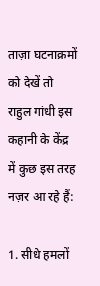ताज़ा घटनाक्रमों को देखें तो राहुल गांधी इस कहानी के केंद्र में कुछ इस तरह नज़र आ रहे हैं:

1. सीधे हमलों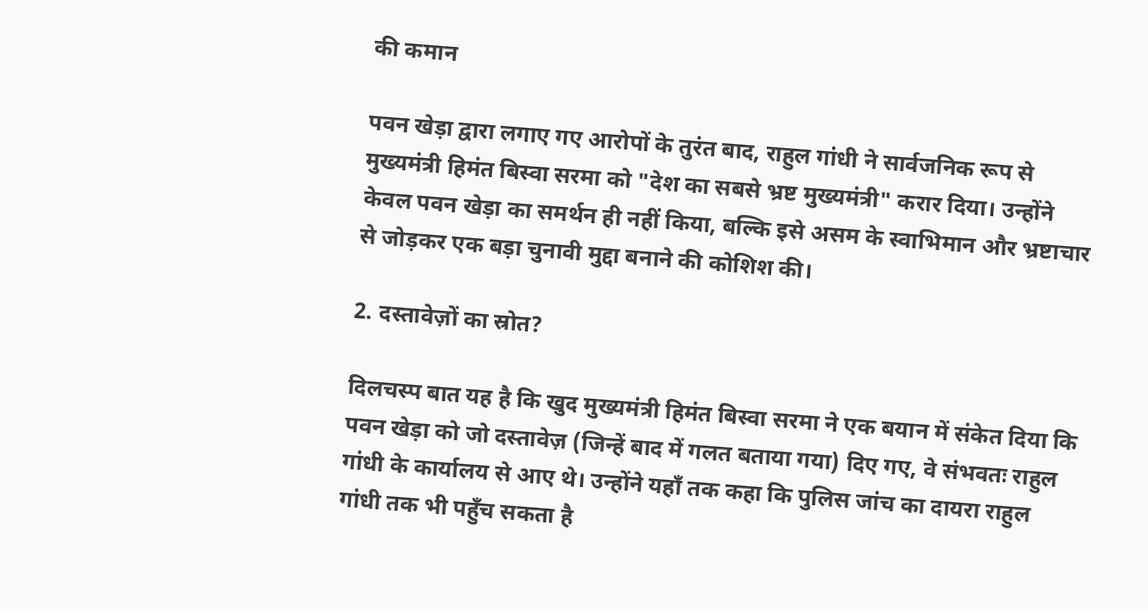की कमान

पवन खेड़ा द्वारा लगाए गए आरोपों के तुरंत बाद, राहुल गांधी ने सार्वजनिक रूप से मुख्यमंत्री हिमंत बिस्वा सरमा को "देश का सबसे भ्रष्ट मुख्यमंत्री" करार दिया। उन्होंने केवल पवन खेड़ा का समर्थन ही नहीं किया, बल्कि इसे असम के स्वाभिमान और भ्रष्टाचार से जोड़कर एक बड़ा चुनावी मुद्दा बनाने की कोशिश की।

2. दस्तावेज़ों का स्रोत?

दिलचस्प बात यह है कि खुद मुख्यमंत्री हिमंत बिस्वा सरमा ने एक बयान में संकेत दिया कि पवन खेड़ा को जो दस्तावेज़ (जिन्हें बाद में गलत बताया गया) दिए गए, वे संभवतः राहुल गांधी के कार्यालय से आए थे। उन्होंने यहाँ तक कहा कि पुलिस जांच का दायरा राहुल गांधी तक भी पहुँच सकता है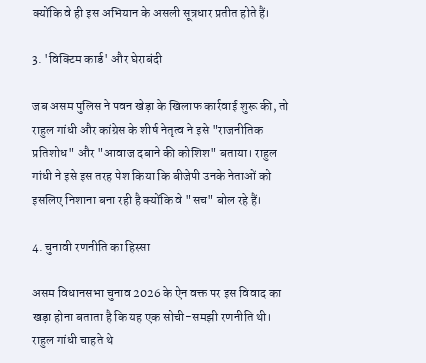क्योंकि वे ही इस अभियान के असली सूत्रधार प्रतीत होते हैं।

3. 'विक्टिम कार्ड' और घेराबंदी

जब असम पुलिस ने पवन खेड़ा के खिलाफ कार्रवाई शुरू की, तो राहुल गांधी और कांग्रेस के शीर्ष नेतृत्व ने इसे "राजनीतिक प्रतिशोध" और "आवाज दबाने की कोशिश" बताया। राहुल गांधी ने इसे इस तरह पेश किया कि बीजेपी उनके नेताओं को इसलिए निशाना बना रही है क्योंकि वे "सच" बोल रहे हैं।

4. चुनावी रणनीति का हिस्सा

असम विधानसभा चुनाव 2026 के ऐन वक्त पर इस विवाद का खड़ा होना बताता है कि यह एक सोची-समझी रणनीति थी। राहुल गांधी चाहते थे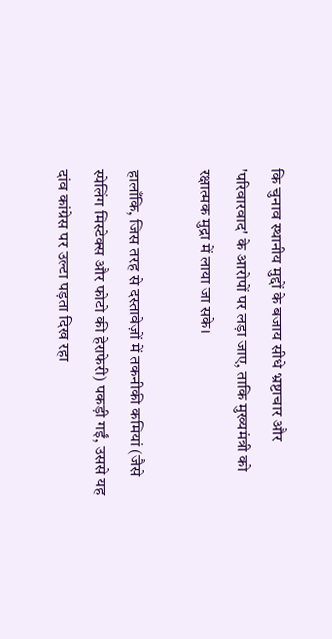कि चुनाव स्थानीय मुद्दों के बजाय सीधे भ्रष्टाचार और 'परिवारवाद' के आरोपों पर लड़ा जाए, ताकि मुख्यमंत्री को रक्षात्मक मुद्रा में लाया जा सके।

हालाँकि, जिस तरह से दस्तावेज़ों में तकनीकी कमियां (जैसे स्पेलिंग मिस्टेक्स और फोटो की हेराफेरी) पकड़ी गईं, उससे यह दांव कांग्रेस पर उल्टा पड़ता दिख रहा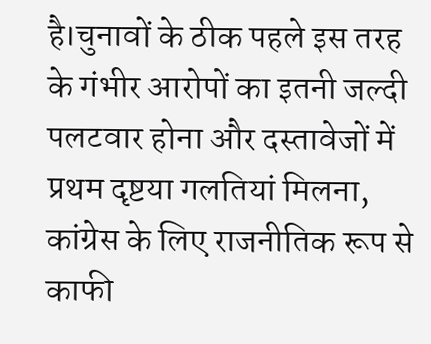है।चुनावों के ठीक पहले इस तरह के गंभीर आरोपों का इतनी जल्दी पलटवार होना और दस्तावेजों में प्रथम दृष्टया गलतियां मिलना, कांग्रेस के लिए राजनीतिक रूप से काफी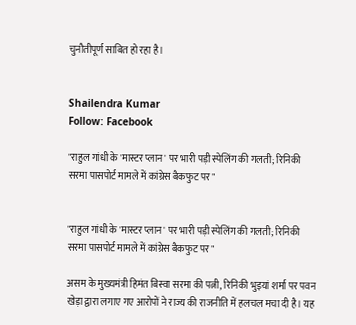चुनौतीपूर्ण साबित हो रहा है।


Shailendra Kumar
Follow: Facebook

"राहुल गांधी के 'मास्टर प्लान' पर भारी पड़ी स्पेलिंग की गलती; रिनिकी सरमा पासपोर्ट मामले में कांग्रेस बैकफुट पर"


"राहुल गांधी के 'मास्टर प्लान' पर भारी पड़ी स्पेलिंग की गलती; रिनिकी सरमा पासपोर्ट मामले में कांग्रेस बैकफुट पर"

असम के मुख्यमंत्री हिमंत बिस्वा सरमा की पत्नी, रिनिकी भुइयां शर्मा पर पवन खेड़ा द्वारा लगाए गए आरोपों ने राज्य की राजनीति में हलचल मचा दी है। यह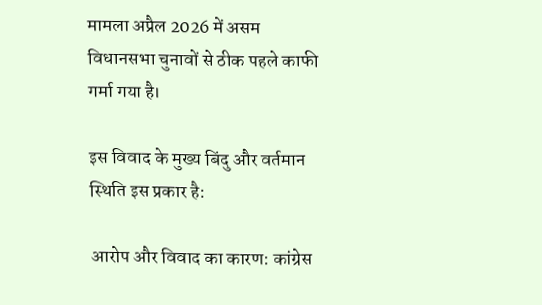मामला अप्रैल 2026 में असम विधानसभा चुनावों से ठीक पहले काफी गर्मा गया है।

इस विवाद के मुख्य बिंदु और वर्तमान स्थिति इस प्रकार है:

आरोप और विवाद का कारण: कांग्रेस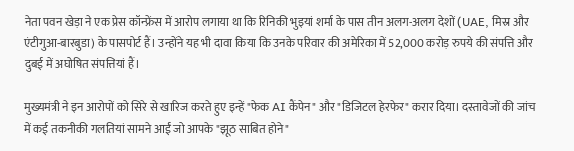नेता पवन खेड़ा ने एक प्रेस कॉन्फ्रेंस में आरोप लगाया था कि रिनिकी भुइयां शर्मा के पास तीन अलग-अलग देशों (UAE, मिस्र और एंटीगुआ-बारबुडा) के पासपोर्ट हैं। उन्होंने यह भी दावा किया कि उनके परिवार की अमेरिका में 52,000 करोड़ रुपये की संपत्ति और दुबई में अघोषित संपत्तियां हैं।

मुख्यमंत्री ने इन आरोपों को सिरे से खारिज करते हुए इन्हें "फेक AI कैंपेन" और "डिजिटल हेरफेर" करार दिया। दस्तावेजों की जांच में कई तकनीकी गलतियां सामने आईं जो आपके "झूठ साबित होने"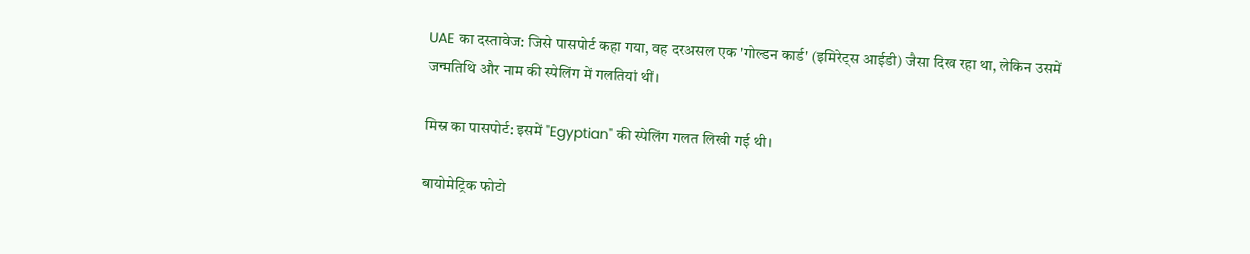UAE का दस्तावेज: जिसे पासपोर्ट कहा गया, वह दरअसल एक 'गोल्डन कार्ड' (इमिरेट्स आईडी) जैसा दिख रहा था, लेकिन उसमें जन्मतिथि और नाम की स्पेलिंग में गलतियां थीं।

मिस्र का पासपोर्ट: इसमें "Egyptian" की स्पेलिंग गलत लिखी गई थी।

बायोमेट्रिक फोटो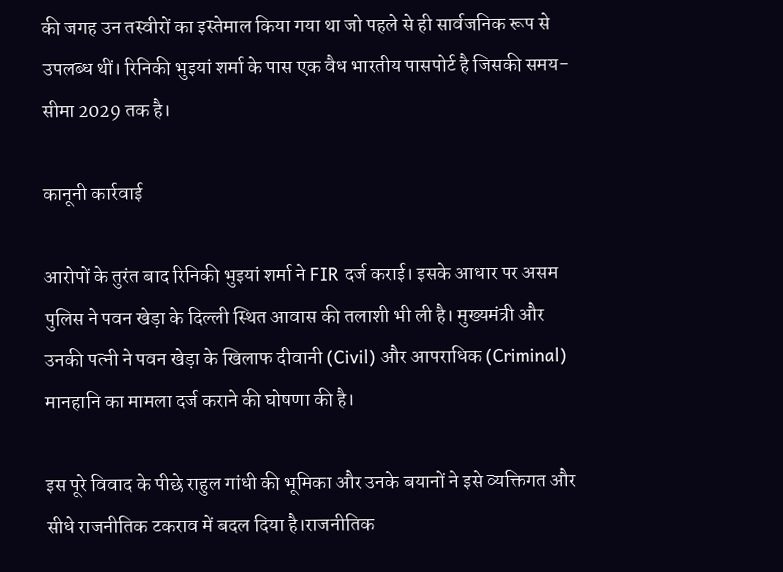की जगह उन तस्वीरों का इस्तेमाल किया गया था जो पहले से ही सार्वजनिक रूप से उपलब्ध थीं। रिनिकी भुइयां शर्मा के पास एक वैध भारतीय पासपोर्ट है जिसकी समय-सीमा 2029 तक है।

कानूनी कार्रवाई

आरोपों के तुरंत बाद रिनिकी भुइयां शर्मा ने FIR दर्ज कराई। इसके आधार पर असम पुलिस ने पवन खेड़ा के दिल्ली स्थित आवास की तलाशी भी ली है। मुख्यमंत्री और उनकी पत्नी ने पवन खेड़ा के खिलाफ दीवानी (Civil) और आपराधिक (Criminal) मानहानि का मामला दर्ज कराने की घोषणा की है।

इस पूरे विवाद के पीछे राहुल गांधी की भूमिका और उनके बयानों ने इसे व्यक्तिगत और सीधे राजनीतिक टकराव में बदल दिया है।राजनीतिक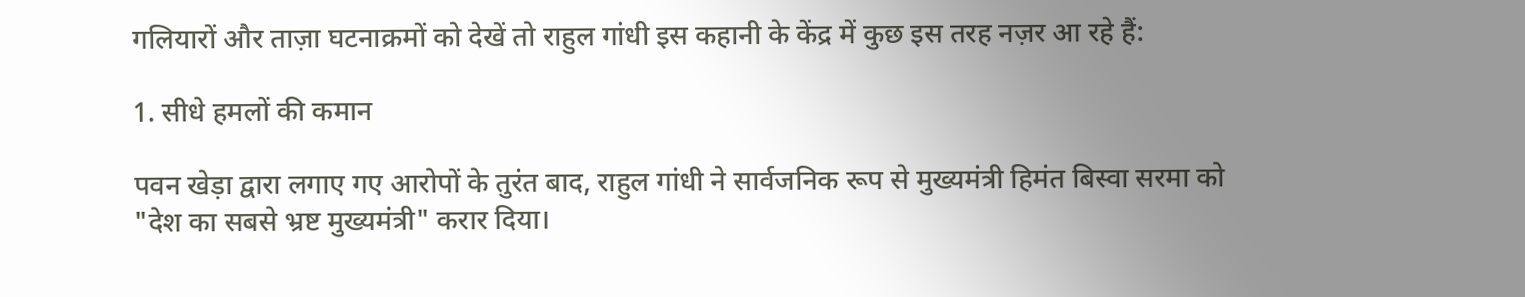गलियारों और ताज़ा घटनाक्रमों को देखें तो राहुल गांधी इस कहानी के केंद्र में कुछ इस तरह नज़र आ रहे हैं:

1. सीधे हमलों की कमान

पवन खेड़ा द्वारा लगाए गए आरोपों के तुरंत बाद, राहुल गांधी ने सार्वजनिक रूप से मुख्यमंत्री हिमंत बिस्वा सरमा को "देश का सबसे भ्रष्ट मुख्यमंत्री" करार दिया।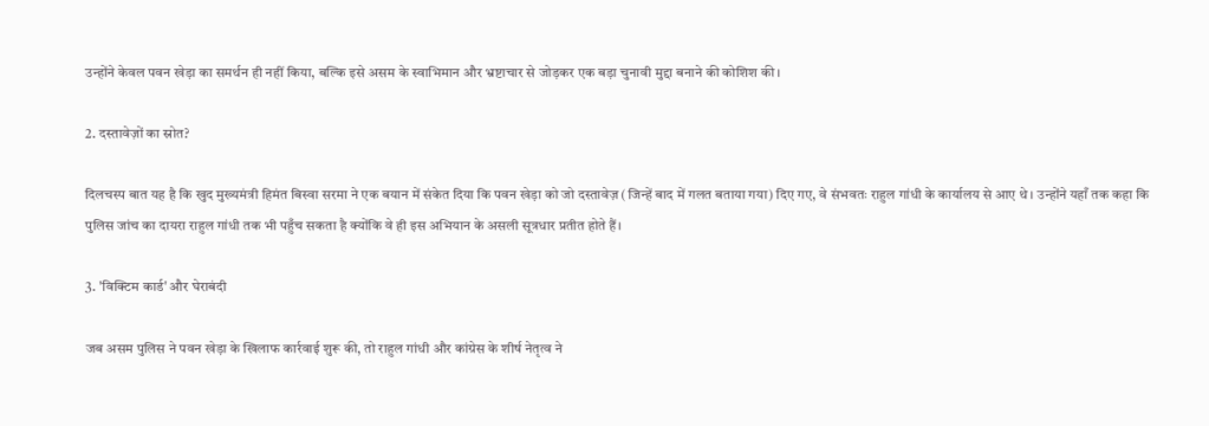उन्होंने केवल पवन खेड़ा का समर्थन ही नहीं किया, बल्कि इसे असम के स्वाभिमान और भ्रष्टाचार से जोड़कर एक बड़ा चुनावी मुद्दा बनाने की कोशिश की।

2. दस्तावेज़ों का स्रोत?

दिलचस्प बात यह है कि खुद मुख्यमंत्री हिमंत बिस्वा सरमा ने एक बयान में संकेत दिया कि पवन खेड़ा को जो दस्तावेज़ (जिन्हें बाद में गलत बताया गया) दिए गए, वे संभवतः राहुल गांधी के कार्यालय से आए थे। उन्होंने यहाँ तक कहा कि पुलिस जांच का दायरा राहुल गांधी तक भी पहुँच सकता है क्योंकि वे ही इस अभियान के असली सूत्रधार प्रतीत होते हैं।

3. 'विक्टिम कार्ड' और घेराबंदी

जब असम पुलिस ने पवन खेड़ा के खिलाफ कार्रवाई शुरू की, तो राहुल गांधी और कांग्रेस के शीर्ष नेतृत्व ने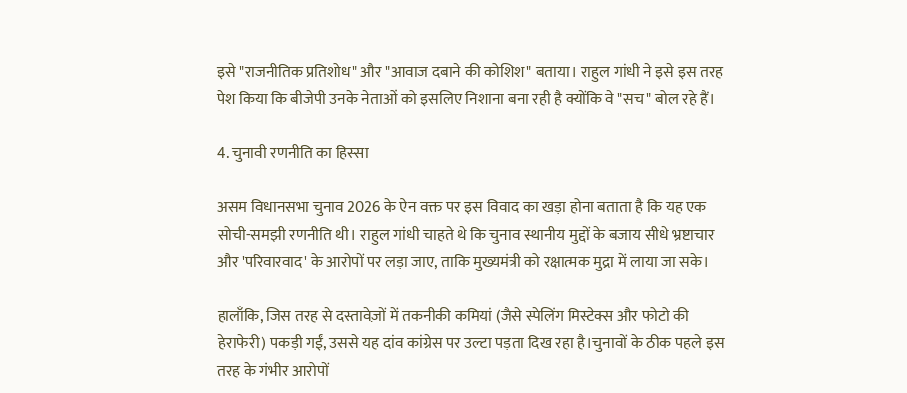इसे "राजनीतिक प्रतिशोध" और "आवाज दबाने की कोशिश" बताया। राहुल गांधी ने इसे इस तरह पेश किया कि बीजेपी उनके नेताओं को इसलिए निशाना बना रही है क्योंकि वे "सच" बोल रहे हैं।

4. चुनावी रणनीति का हिस्सा

असम विधानसभा चुनाव 2026 के ऐन वक्त पर इस विवाद का खड़ा होना बताता है कि यह एक सोची-समझी रणनीति थी। राहुल गांधी चाहते थे कि चुनाव स्थानीय मुद्दों के बजाय सीधे भ्रष्टाचार और 'परिवारवाद' के आरोपों पर लड़ा जाए, ताकि मुख्यमंत्री को रक्षात्मक मुद्रा में लाया जा सके।

हालाँकि, जिस तरह से दस्तावेज़ों में तकनीकी कमियां (जैसे स्पेलिंग मिस्टेक्स और फोटो की हेराफेरी) पकड़ी गईं, उससे यह दांव कांग्रेस पर उल्टा पड़ता दिख रहा है।चुनावों के ठीक पहले इस तरह के गंभीर आरोपों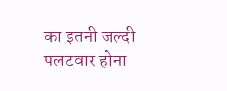का इतनी जल्दी पलटवार होना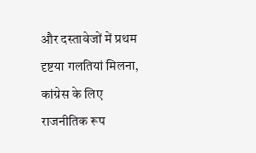और दस्तावेजों में प्रथम दृष्टया गलतियां मिलना, कांग्रेस के लिए राजनीतिक रूप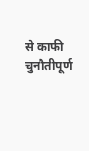से काफी चुनौतीपूर्ण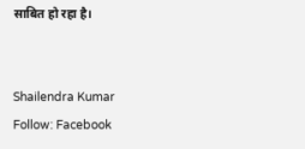साबित हो रहा है।


Shailendra Kumar
Follow: Facebook